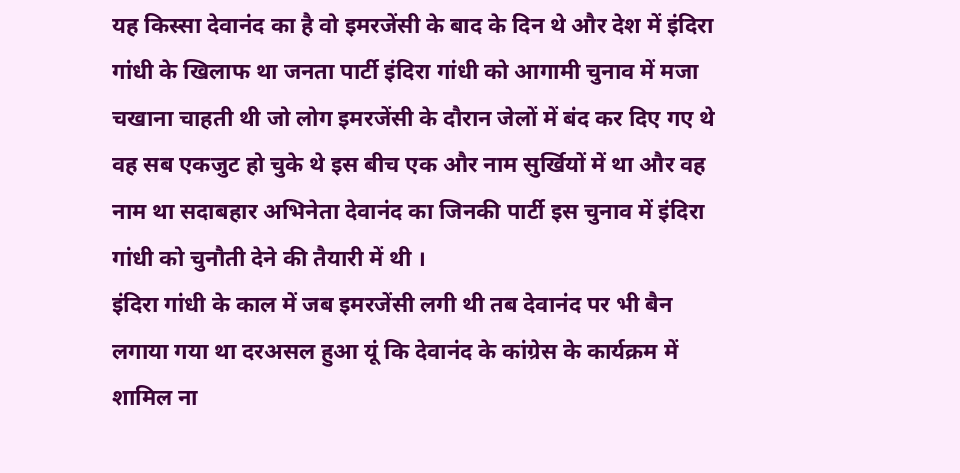यह किस्सा देवानंद का है वो इमरजेंसी के बाद के दिन थे और देश में इंदिरा गांधी के खिलाफ था जनता पार्टी इंदिरा गांधी को आगामी चुनाव में मजा चखाना चाहती थी जो लोग इमरजेंसी के दौरान जेलों में बंद कर दिए गए थे वह सब एकजुट हो चुके थे इस बीच एक और नाम सुर्खियों में था और वह नाम था सदाबहार अभिनेता देवानंद का जिनकी पार्टी इस चुनाव में इंदिरा गांधी को चुनौती देने की तैयारी में थी ।
इंदिरा गांधी के काल में जब इमरजेंसी लगी थी तब देवानंद पर भी बैन लगाया गया था दरअसल हुआ यूं कि देवानंद के कांग्रेस के कार्यक्रम में शामिल ना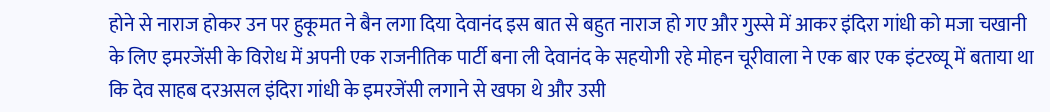होने से नाराज होकर उन पर हुकूमत ने बैन लगा दिया देवानंद इस बात से बहुत नाराज हो गए और गुस्से में आकर इंदिरा गांधी को मजा चखानी के लिए इमरजेंसी के विरोध में अपनी एक राजनीतिक पार्टी बना ली देवानंद के सहयोगी रहे मोहन चूरीवाला ने एक बार एक इंटरव्यू में बताया था कि देव साहब दरअसल इंदिरा गांधी के इमरजेंसी लगाने से खफा थे और उसी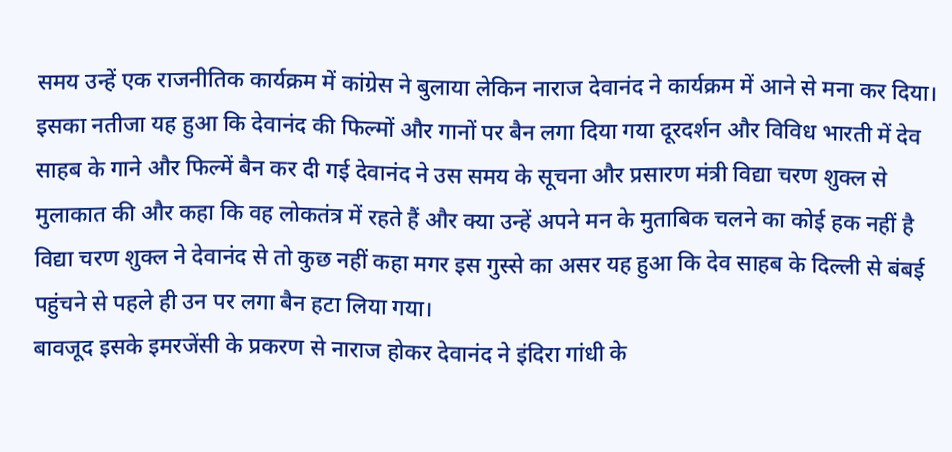समय उन्हें एक राजनीतिक कार्यक्रम में कांग्रेस ने बुलाया लेकिन नाराज देवानंद ने कार्यक्रम में आने से मना कर दिया।
इसका नतीजा यह हुआ कि देवानंद की फिल्मों और गानों पर बैन लगा दिया गया दूरदर्शन और विविध भारती में देव साहब के गाने और फिल्में बैन कर दी गई देवानंद ने उस समय के सूचना और प्रसारण मंत्री विद्या चरण शुक्ल से मुलाकात की और कहा कि वह लोकतंत्र में रहते हैं और क्या उन्हें अपने मन के मुताबिक चलने का कोई हक नहीं है विद्या चरण शुक्ल ने देवानंद से तो कुछ नहीं कहा मगर इस गुस्से का असर यह हुआ कि देव साहब के दिल्ली से बंबई पहुंचने से पहले ही उन पर लगा बैन हटा लिया गया।
बावजूद इसके इमरजेंसी के प्रकरण से नाराज होकर देवानंद ने इंदिरा गांधी के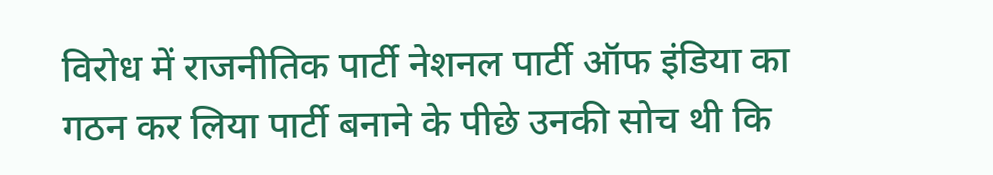विरोध में राजनीतिक पार्टी नेशनल पार्टी ऑफ इंडिया का गठन कर लिया पार्टी बनाने के पीछे उनकी सोच थी कि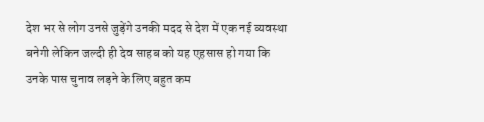देश भर से लोग उनसे जुड़ेंगे उनकी मदद से देश में एक नई व्यवस्था बनेगी लेकिन जल्दी ही देव साहब को यह एहसास हो गया कि उनके पास चुनाव लड़ने के लिए बहुत कम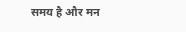समय है और मन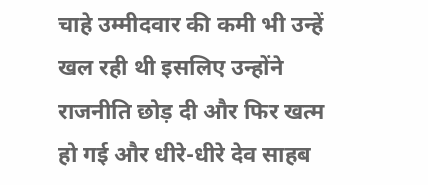चाहे उम्मीदवार की कमी भी उन्हें खल रही थी इसलिए उन्होंने राजनीति छोड़ दी और फिर खत्म हो गई और धीरे-धीरे देव साहब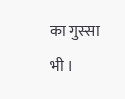का गुस्सा भी ।